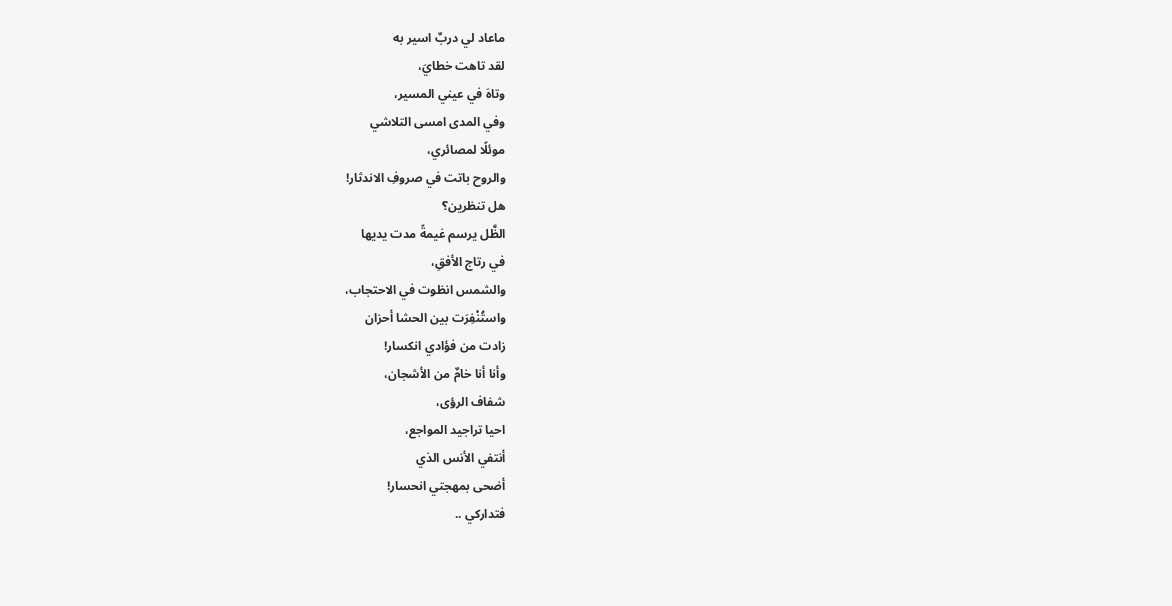ماعاد لي دربٌ اسير به
لقد تاهت خطايَ،
وتاهَ في عيني المسير،
وفي المدى امسى التلاشي
موئلًا لمصائري،
والروح باتت في صروفِ الاندثار!
هل تنظرين؟
الظَّل يرسم غيمةً مدت يديها
في رتاج الأفقِ،
والشمس انظوت في الاحتجاب،
واستُنْفِرَت بين الحشا أحزان
زادت من فؤادي انكسار!
وأنا أنا خامٌ من الأشجان،
شفاف الرؤى،
احيا تراجيد المواجع،
أنتفي الأنس الذي
أضحى بمهجتي انحسار!
فتداركي ..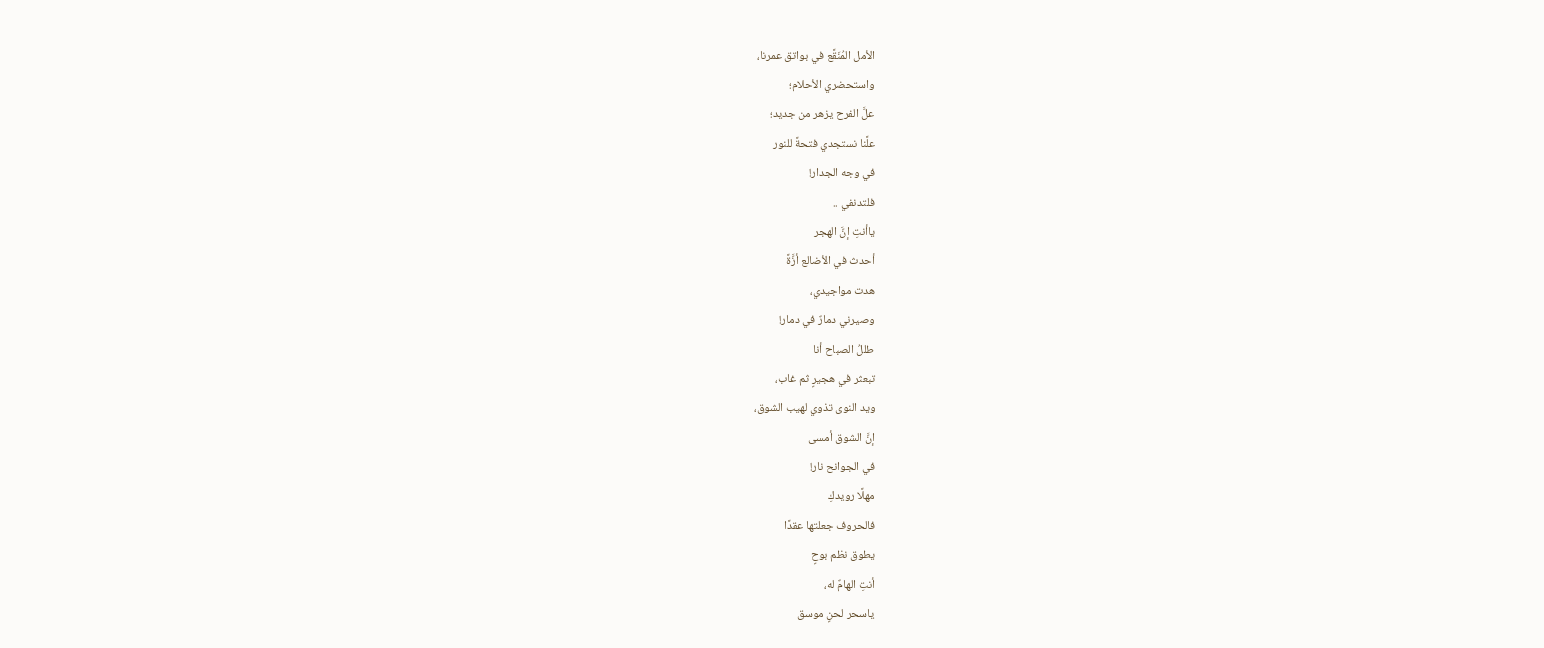الأمل المُنَقَّع في بواتق عمرنا،
واستحضري الأحلام؛
علَّ الفرح يزهر من جديد؛
علَّنا نستجدي فتحةً للنور
في وجه الجدار!
فلتدنفي ..
ياأنتِ إنَّ الهجر
أحدث في الأضالع أزَّةً
هدت مواجيدي،
وصيرني دمارٌ في دمار!
طللُ الصباح أنا
تبعثر في هجيرٍ ثم غاب،
ويد النوى تذوي لهيب الشوق،
إنَّ الشوق أمسى
في الجوانح نار!
مهلًا رويدكِ
فالحروف جعلتها عقدًا
يطوق نظم بوحٍ
أنتِ الهامٌ له،
ياسحر لحنٍ موسق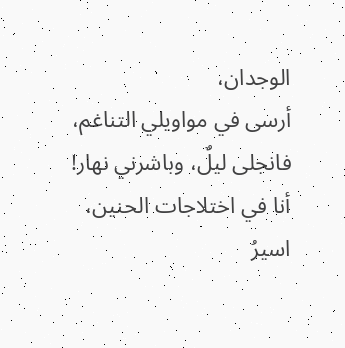الوجدان،
أرسى في مواويلي التناغم،
فانجلى ليلٌ، وباشرني نهار!
أنا في اختلاجات الحنين،
اسيرُ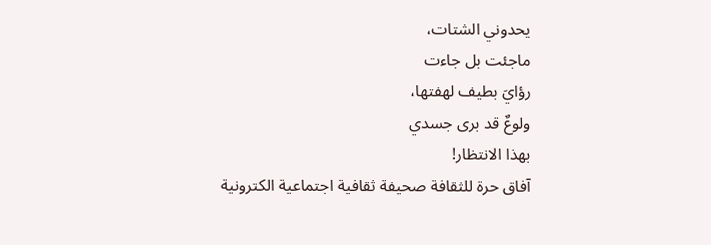يحدوني الشتات،
ماجئت بل جاءت
رؤايَ بطيف لهفتها،
ولوعٌ قد برى جسدي
بهذا الانتظار!
آفاق حرة للثقافة صحيفة ثقافية اجتماعية الكترونية